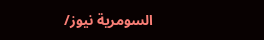السومرية نيوز/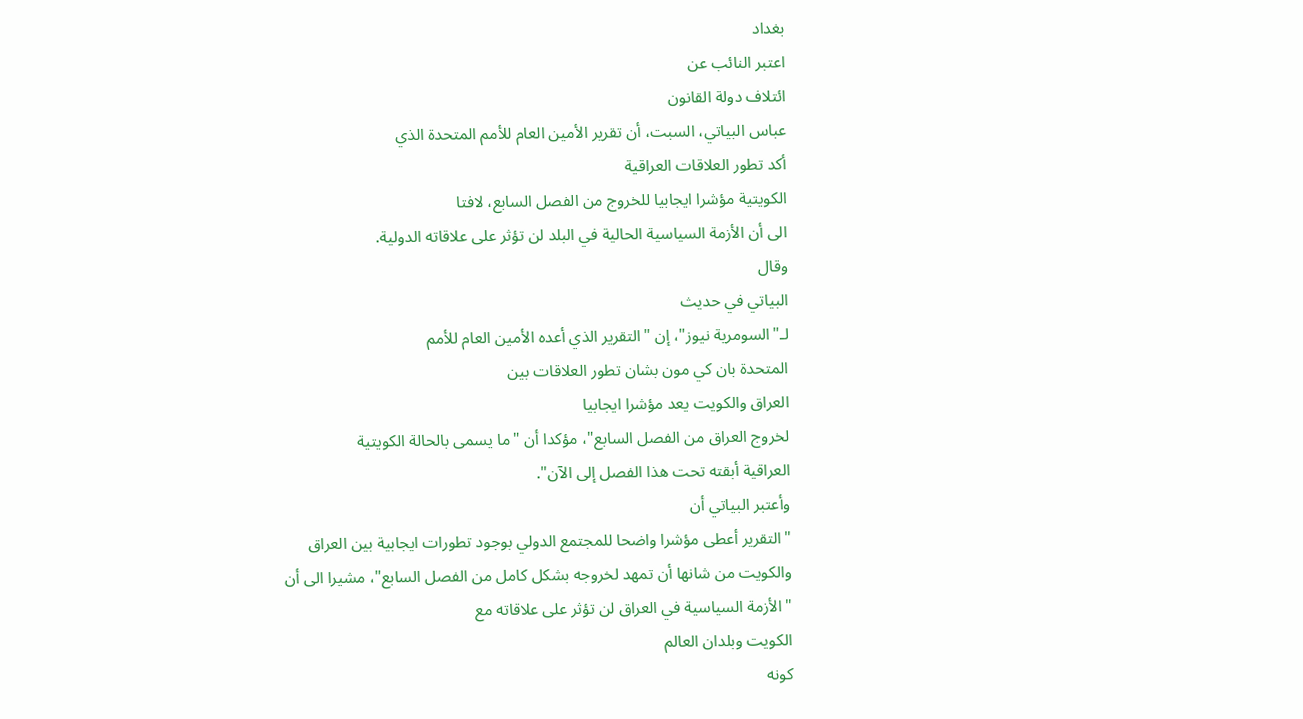بغداد
اعتبر النائب عن
ائتلاف دولة القانون
عباس البياتي، السبت، أن تقرير الأمين العام للأمم المتحدة الذي
أكد تطور العلاقات العراقية
الكويتية مؤشرا ايجابيا للخروج من الفصل السابع، لافتا
الى أن الأزمة السياسية الحالية في البلد لن تؤثر على علاقاته الدولية.
وقال
البياتي في حديث
لـ"السومرية نيوز"، إن "التقرير الذي أعده الأمين العام للأمم
المتحدة بان كي مون بشان تطور العلاقات بين
العراق والكويت يعد مؤشرا ايجابيا
لخروج العراق من الفصل السابع"، مؤكدا أن "ما يسمى بالحالة الكويتية
العراقية أبقته تحت هذا الفصل إلى الآن".
وأعتبر البياتي أن
"التقرير أعطى مؤشرا واضحا للمجتمع الدولي بوجود تطورات ايجابية بين العراق
والكويت من شانها أن تمهد لخروجه بشكل كامل من الفصل السابع"، مشيرا الى أن
"الأزمة السياسية في العراق لن تؤثر على علاقاته مع
الكويت وبلدان العالم
كونه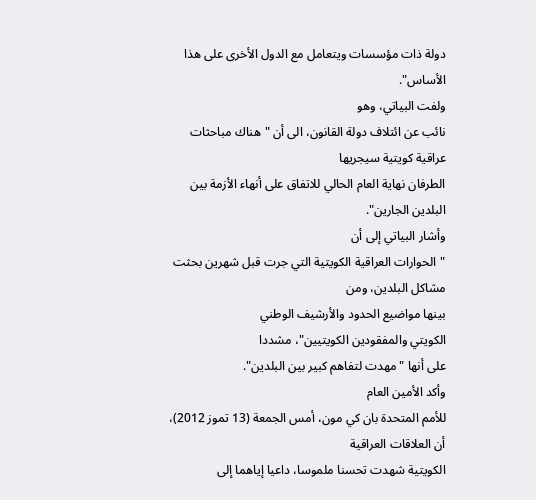دولة ذات مؤسسات ويتعامل مع الدول الأخرى على هذا الأساس".
ولفت البياتي، وهو
نائب عن ائتلاف دولة القانون، الى أن "هناك مباحثات عراقية كويتية سيجريها
الطرفان نهاية العام الحالي للاتفاق على أنهاء الأزمة بين البلدين الجارين".
وأشار البياتي إلى أن
"الحوارات العراقية الكويتية التي جرت قبل شهرين بحثت مشاكل البلدين، ومن
بينها مواضيع الحدود والأرشيف الوطني
الكويتي والمفقودين الكويتيين"، مشددا
على أنها "مهدت لتفاهم كبير بين البلدين".
وأكد الأمين العام
للأمم المتحدة بان كي مون، أمس الجمعة (13 تموز 2012)، أن العلاقات العراقية
الكويتية شهدت تحسنا ملموسا، داعيا إياهما إلى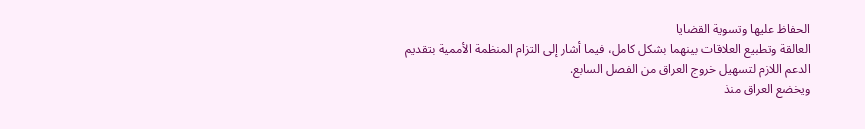الحفاظ عليها وتسوية القضايا
العالقة وتطبيع العلاقات بينهما بشكل كامل، فيما أشار إلى التزام المنظمة الأممية بتقديم
الدعم اللازم لتسهيل خروج العراق من الفصل السابع.
ويخضع العراق منذ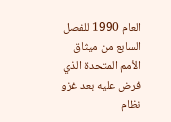العام 1990 للفصل السابع من ميثاق
الأمم المتحدة الذي فرض عليه بعد غزو نظام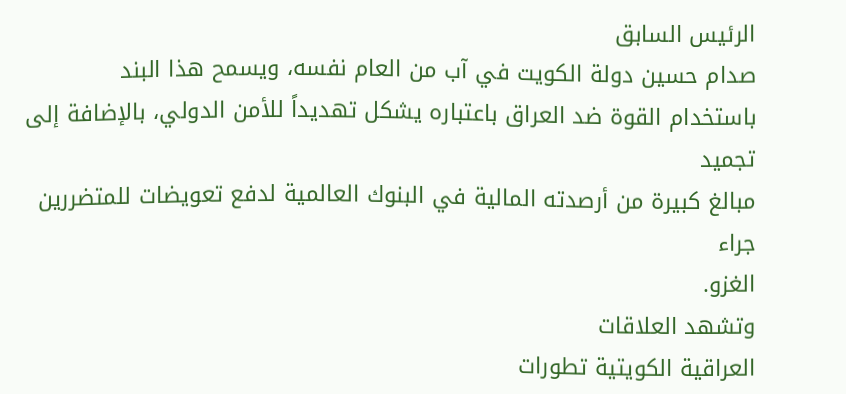الرئيس السابق
صدام حسين دولة الكويت في آب من العام نفسه، ويسمح هذا البند
باستخدام القوة ضد العراق باعتباره يشكل تهديداً للأمن الدولي، بالإضافة إلى تجميد
مبالغ كبيرة من أرصدته المالية في البنوك العالمية لدفع تعويضات للمتضررين جراء
الغزو.
وتشهد العلاقات
العراقية الكويتية تطورات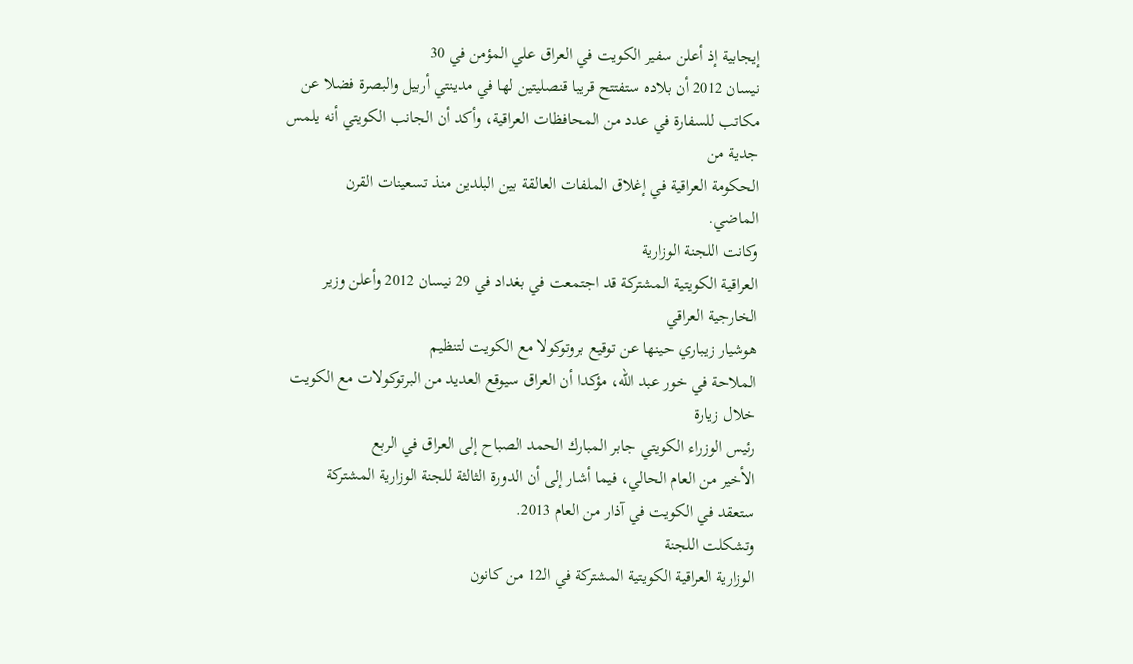إيجابية إذ أعلن سفير الكويت في العراق علي المؤمن في 30
نيسان 2012 أن بلاده ستفتتح قريبا قنصليتين لها في مدينتي أربيل والبصرة فضلا عن
مكاتب للسفارة في عدد من المحافظات العراقية، وأكد أن الجانب الكويتي أنه يلمس
جدية من
الحكومة العراقية في إغلاق الملفات العالقة بين البلدين منذ تسعينات القرن
الماضي.
وكانت اللجنة الوزارية
العراقية الكويتية المشتركة قد اجتمعت في بغداد في 29 نيسان 2012 وأعلن وزير
الخارجية العراقي
هوشيار زيباري حينها عن توقيع بروتوكولا مع الكويت لتنظيم
الملاحة في خور عبد الله، مؤكدا أن العراق سيوقع العديد من البرتوكولات مع الكويت
خلال زيارة
رئيس الوزراء الكويتي جابر المبارك الحمد الصباح إلى العراق في الربع
الأخير من العام الحالي، فيما أشار إلى أن الدورة الثالثة للجنة الوزارية المشتركة
ستعقد في الكويت في آذار من العام 2013.
وتشكلت اللجنة
الوزارية العراقية الكويتية المشتركة في الـ12 من كانون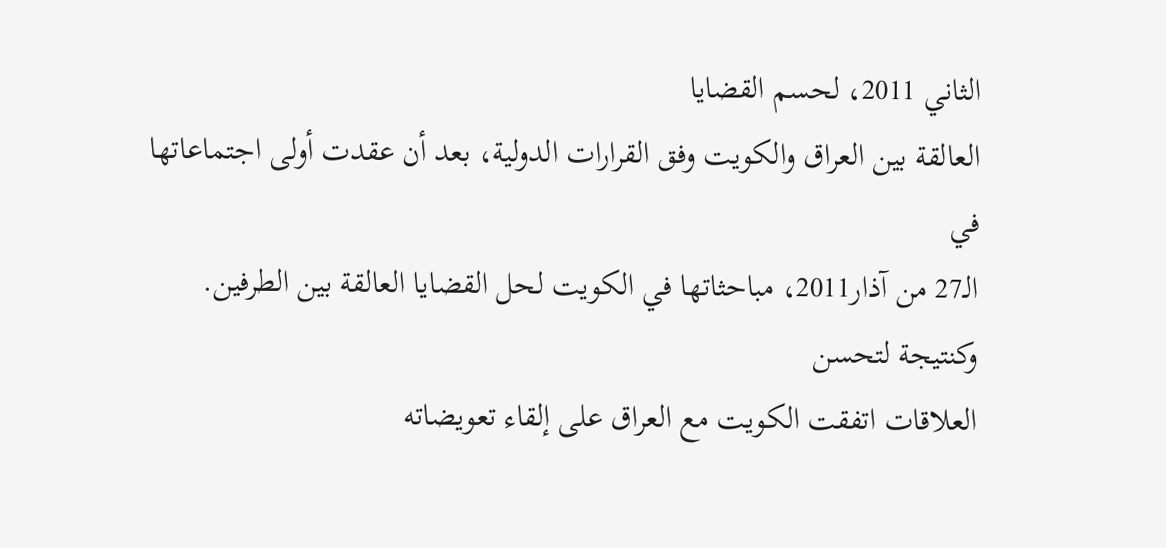الثاني 2011، لحسم القضايا
العالقة بين العراق والكويت وفق القرارات الدولية، بعد أن عقدت أولى اجتماعاتها في
الـ27 من آذار2011، مباحثاتها في الكويت لحل القضايا العالقة بين الطرفين.
وكنتيجة لتحسن
العلاقات اتفقت الكويت مع العراق على إلقاء تعويضاته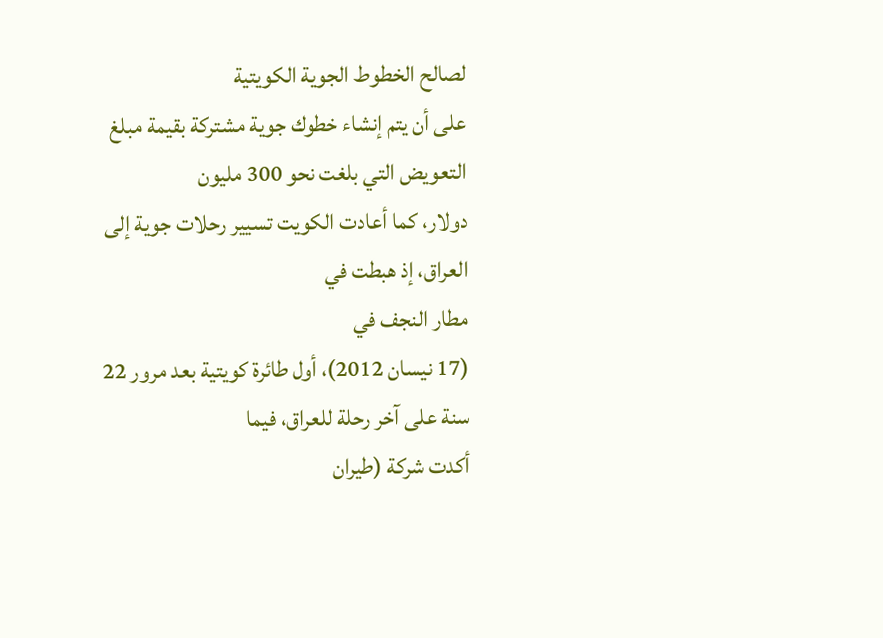لصالح الخطوط الجوية الكويتية
على أن يتم إنشاء خطوك جوية مشتركة بقيمة مبلغ التعويض التي بلغت نحو 300 مليون
دولار، كما أعادت الكويت تسيير رحلات جوية إلى العراق، إذ هبطت في
مطار النجف في
(17 نيسان 2012)، أول طائرة كويتية بعد مرور 22 سنة على آخر رحلة للعراق، فيما
أكدت شركة (طيران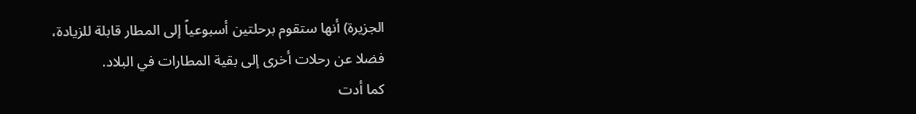الجزيرة) أنها ستقوم برحلتين أسبوعياً إلى المطار قابلة للزيادة،
فضلا عن رحلات أخرى إلى بقية المطارات في البلاد.
كما أدت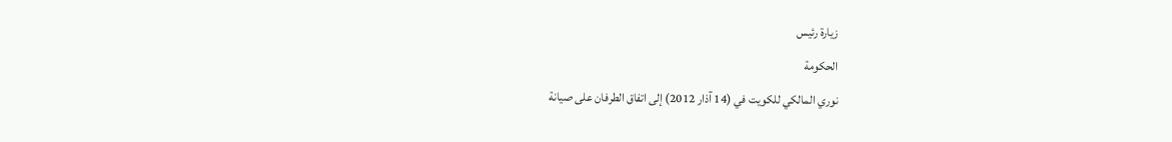زيارة رئيس
الحكومة
نوري المالكي للكويت في (14 آذار 2012) إلى اتفاق الطرفان على صيانة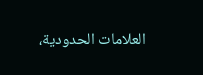العلامات الحدودية،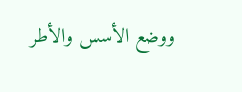ووضع الأسس والأطر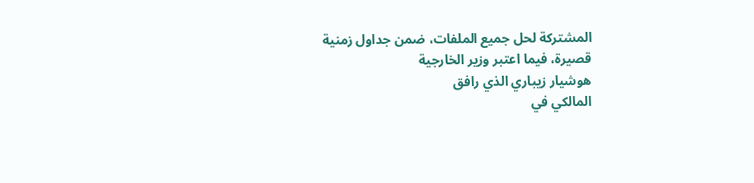المشتركة لحل جميع الملفات، ضمن جداول زمنية
قصيرة، فيما اعتبر وزير الخارجية
هوشيار زيباري الذي رافق
المالكي في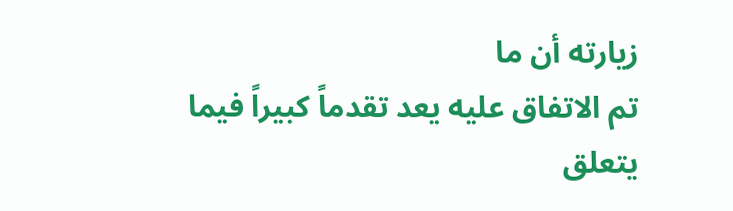زيارته أن ما
تم الاتفاق عليه يعد تقدماً كبيراً فيما يتعلق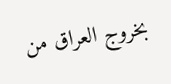بخروج العراق من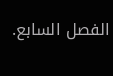الفصل السابع.